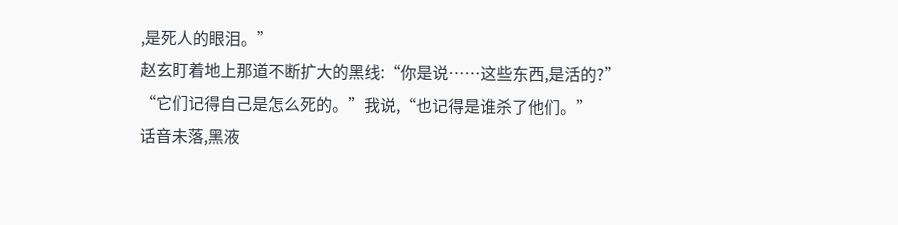,是死人的眼泪。”
赵玄盯着地上那道不断扩大的黑线:“你是说……这些东西,是活的?”
“它们记得自己是怎么死的。”我说,“也记得是谁杀了他们。”
话音未落,黑液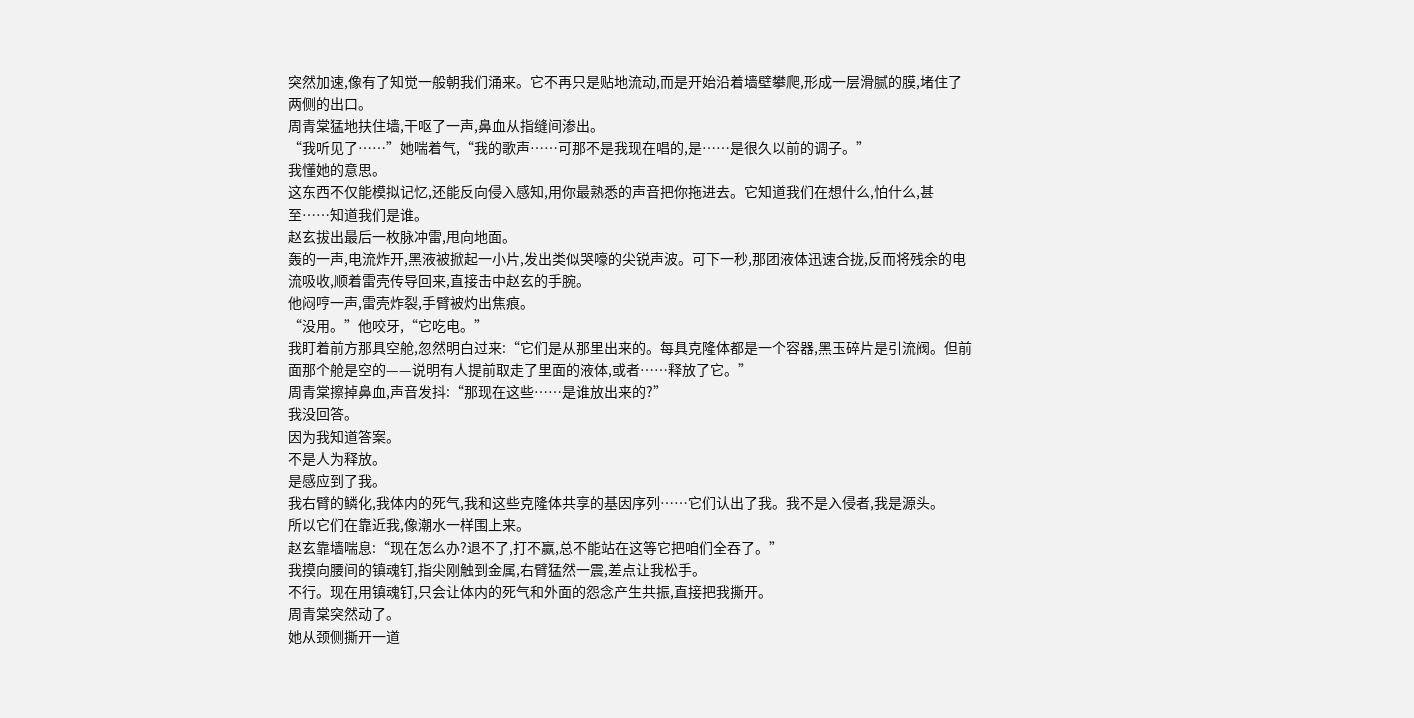突然加速,像有了知觉一般朝我们涌来。它不再只是贴地流动,而是开始沿着墙壁攀爬,形成一层滑腻的膜,堵住了两侧的出口。
周青棠猛地扶住墙,干呕了一声,鼻血从指缝间渗出。
“我听见了……”她喘着气,“我的歌声……可那不是我现在唱的,是……是很久以前的调子。”
我懂她的意思。
这东西不仅能模拟记忆,还能反向侵入感知,用你最熟悉的声音把你拖进去。它知道我们在想什么,怕什么,甚至……知道我们是谁。
赵玄拔出最后一枚脉冲雷,甩向地面。
轰的一声,电流炸开,黑液被掀起一小片,发出类似哭嚎的尖锐声波。可下一秒,那团液体迅速合拢,反而将残余的电流吸收,顺着雷壳传导回来,直接击中赵玄的手腕。
他闷哼一声,雷壳炸裂,手臂被灼出焦痕。
“没用。”他咬牙,“它吃电。”
我盯着前方那具空舱,忽然明白过来:“它们是从那里出来的。每具克隆体都是一个容器,黑玉碎片是引流阀。但前面那个舱是空的——说明有人提前取走了里面的液体,或者……释放了它。”
周青棠擦掉鼻血,声音发抖:“那现在这些……是谁放出来的?”
我没回答。
因为我知道答案。
不是人为释放。
是感应到了我。
我右臂的鳞化,我体内的死气,我和这些克隆体共享的基因序列……它们认出了我。我不是入侵者,我是源头。
所以它们在靠近我,像潮水一样围上来。
赵玄靠墙喘息:“现在怎么办?退不了,打不赢,总不能站在这等它把咱们全吞了。”
我摸向腰间的镇魂钉,指尖刚触到金属,右臂猛然一震,差点让我松手。
不行。现在用镇魂钉,只会让体内的死气和外面的怨念产生共振,直接把我撕开。
周青棠突然动了。
她从颈侧撕开一道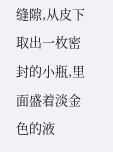缝隙,从皮下取出一枚密封的小瓶,里面盛着淡金色的液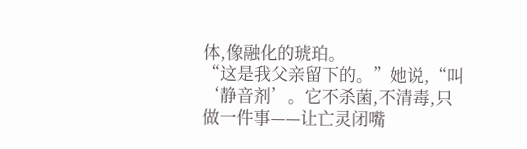体,像融化的琥珀。
“这是我父亲留下的。”她说,“叫‘静音剂’。它不杀菌,不清毒,只做一件事——让亡灵闭嘴